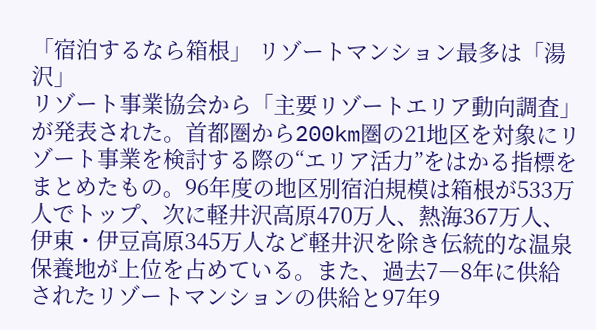「宿泊するなら箱根」 リゾートマンション最多は「湯沢」
リゾート事業協会から「主要リゾートエリア動向調査」が発表された。首都圏から200km圏の21地区を対象にリゾート事業を検討する際の“エリア活力”をはかる指標をまとめたもの。96年度の地区別宿泊規模は箱根が533万人でトップ、次に軽井沢高原470万人、熱海367万人、伊東・伊豆高原345万人など軽井沢を除き伝統的な温泉保養地が上位を占めている。また、過去7―8年に供給されたリゾートマンションの供給と97年9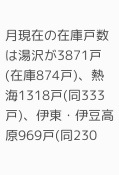月現在の在庫戸数は湯沢が3871戸(在庫874戸)、熱海1318戸(同333戸)、伊東・伊豆高原969戸(同230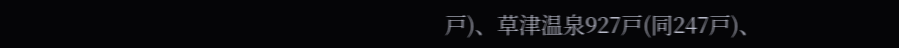戸)、草津温泉927戸(同247戸)、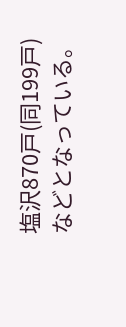塩沢870戸(同199戸)などとなっている。